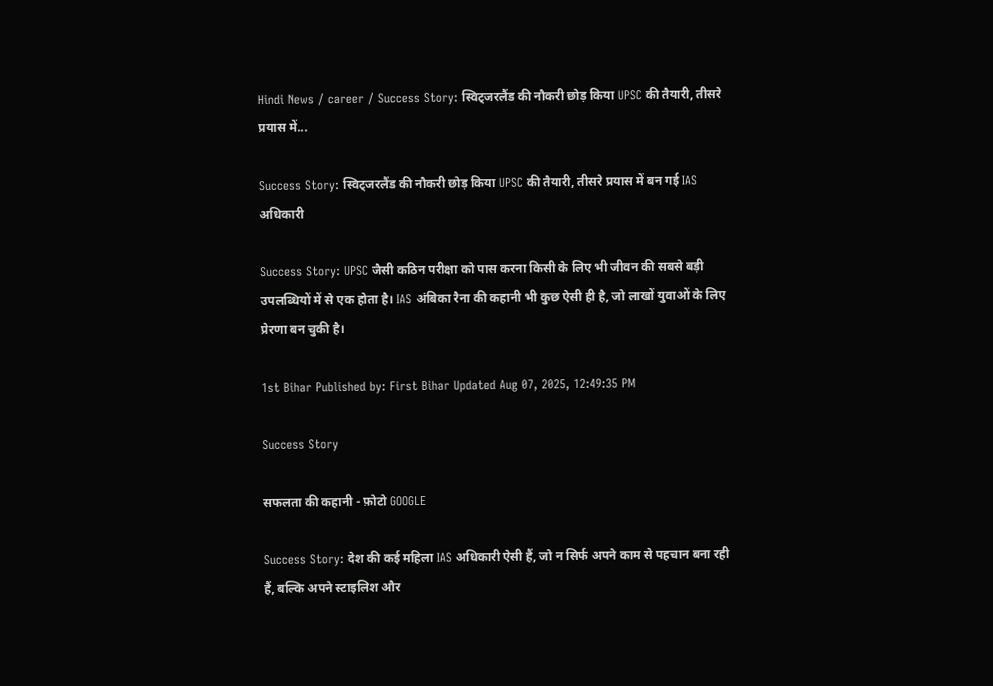Hindi News / career / Success Story: स्विट्जरलैंड की नौकरी छोड़ किया UPSC की तैयारी, तीसरे प्रयास में...

Success Story: स्विट्जरलैंड की नौकरी छोड़ किया UPSC की तैयारी, तीसरे प्रयास में बन गई IAS अधिकारी

Success Story: UPSC जैसी कठिन परीक्षा को पास करना किसी के लिए भी जीवन की सबसे बड़ी उपलब्धियों में से एक होता है। IAS अंबिका रैना की कहानी भी कुछ ऐसी ही है, जो लाखों युवाओं के लिए प्रेरणा बन चुकी है।

1st Bihar Published by: First Bihar Updated Aug 07, 2025, 12:49:35 PM

Success Story

सफलता की कहानी - फ़ोटो GOOGLE

Success Story: देश की कई महिला IAS अधिकारी ऐसी हैं, जो न सिर्फ अपने काम से पहचान बना रही हैं, बल्कि अपने स्टाइलिश और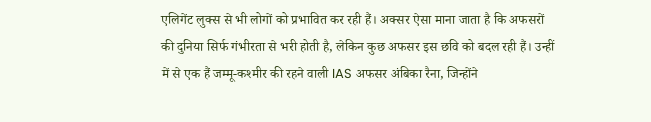एलिगेंट लुक्स से भी लोगों को प्रभावित कर रही हैं। अक्सर ऐसा माना जाता है कि अफसरों की दुनिया सिर्फ गंभीरता से भरी होती है, लेकिन कुछ अफसर इस छवि को बदल रही हैं। उन्हीं में से एक हैं जम्मू-कश्मीर की रहने वाली IAS अफसर अंबिका रैना, जिन्होंने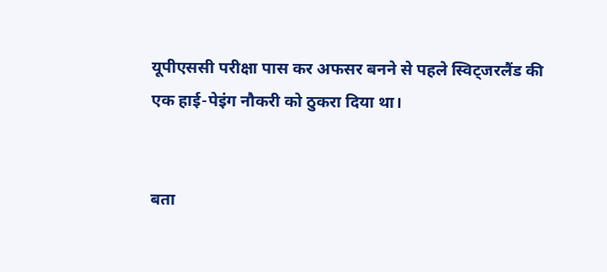यूपीएससी परीक्षा पास कर अफसर बनने से पहले स्विट्जरलैंड की एक हाई-पेइंग नौकरी को ठुकरा दिया था।


बता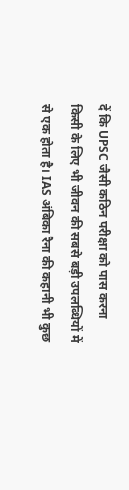दें कि UPSC जैसी कठिन परीक्षा को पास करना किसी के लिए भी जीवन की सबसे बड़ी उपलब्धियों में से एक होता है। IAS अंबिका रैना की कहानी भी कुछ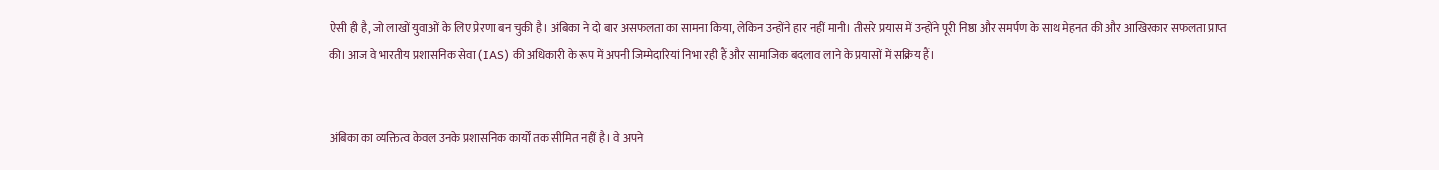ऐसी ही है, जो लाखों युवाओं के लिए प्रेरणा बन चुकी है। अंबिका ने दो बार असफलता का सामना किया, लेकिन उन्होंने हार नहीं मानी। तीसरे प्रयास में उन्होंने पूरी निष्ठा और समर्पण के साथ मेहनत की और आखिरकार सफलता प्राप्त की। आज वे भारतीय प्रशासनिक सेवा (IAS) की अधिकारी के रूप में अपनी जिम्मेदारियां निभा रही हैं और सामाजिक बदलाव लाने के प्रयासों में सक्रिय हैं।


अंबिका का व्यक्तित्व केवल उनके प्रशासनिक कार्यों तक सीमित नहीं है। वे अपने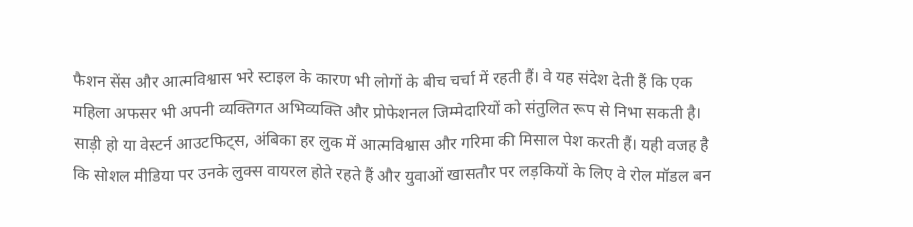फैशन सेंस और आत्मविश्वास भरे स्टाइल के कारण भी लोगों के बीच चर्चा में रहती हैं। वे यह संदेश देती हैं कि एक महिला अफसर भी अपनी व्यक्तिगत अभिव्यक्ति और प्रोफेशनल जिम्मेदारियों को संतुलित रूप से निभा सकती है। साड़ी हो या वेस्टर्न आउटफिट्स, अंबिका हर लुक में आत्मविश्वास और गरिमा की मिसाल पेश करती हैं। यही वजह है कि सोशल मीडिया पर उनके लुक्स वायरल होते रहते हैं और युवाओं खासतौर पर लड़कियों के लिए वे रोल मॉडल बन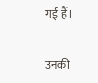गई हैं।


उनकी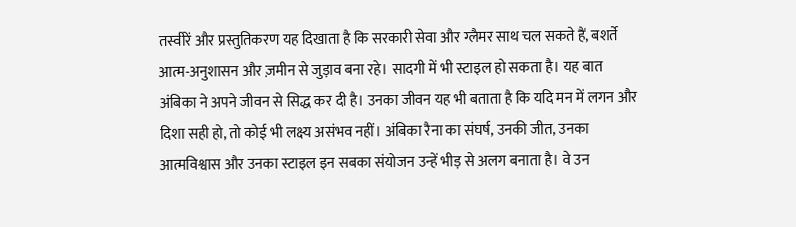तस्वीरें और प्रस्तुतिकरण यह दिखाता है कि सरकारी सेवा और ग्लैमर साथ चल सकते हैं, बशर्ते आत्म-अनुशासन और ज़मीन से जुड़ाव बना रहे। सादगी में भी स्टाइल हो सकता है। यह बात अंबिका ने अपने जीवन से सिद्ध कर दी है। उनका जीवन यह भी बताता है कि यदि मन में लगन और दिशा सही हो, तो कोई भी लक्ष्य असंभव नहीं। अंबिका रैना का संघर्ष, उनकी जीत, उनका आत्मविश्वास और उनका स्टाइल इन सबका संयोजन उन्हें भीड़ से अलग बनाता है। वे उन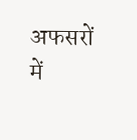अफसरों में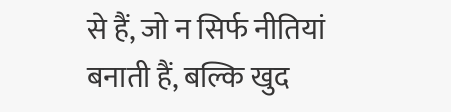से हैं, जो न सिर्फ नीतियां बनाती हैं, बल्कि खुद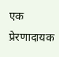एक प्रेरणादायक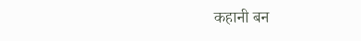कहानी बन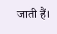जाती हैं।